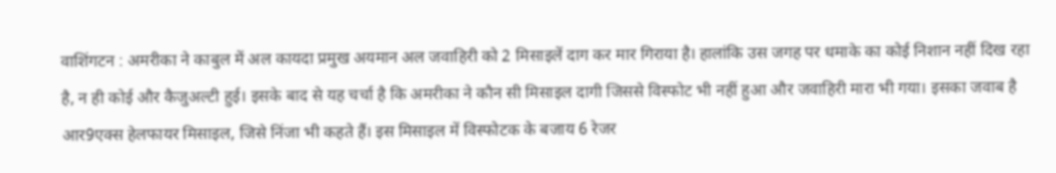वाशिंगटन : अमरीका ने काबुल में अल कायदा प्रमुख अयमान अल जवाहिरी को 2 मिसाइलें दाग कर मार गिराया है। हालांकि उस जगह पर धमाके का कोई निशान नहीं दिख रहा है, न ही कोई और कैजुअल्टी हुई। इसके बाद से यह चर्चा है कि अमरीका ने कौन सी मिसाइल दागी जिससे विस्फोट भी नहीं हुआ और जवाहिरी मारा भी गया। इसका जवाब है आर9एक्स हेलफायर मिसाइल, जिसे निंजा भी कहते हैं। इस मिसाइल में विस्फोटक के बजाय 6 रेजर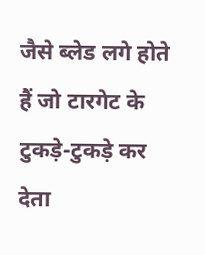जैसे ब्लेड लगे होते हैं जो टारगेट के टुकड़े-टुकड़े कर देता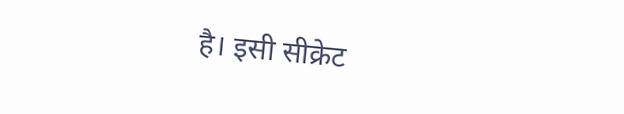है। इसी सीक्रेट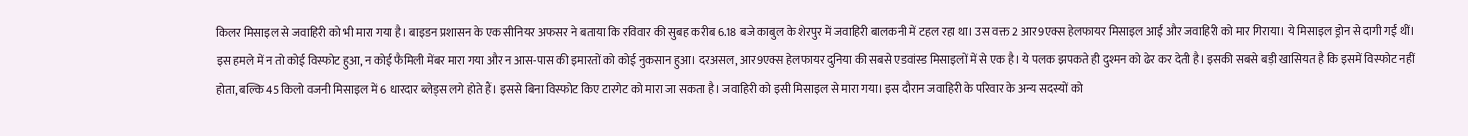किलर मिसाइल से जवाहिरी को भी मारा गया है। बाइडन प्रशासन के एक सीनियर अफसर ने बताया कि रविवार की सुबह करीब 6.18 बजे काबुल के शेरपुर में जवाहिरी बालकनी में टहल रहा था। उस वक्त 2 आर9एक्स हेलफायर मिसाइल आईं और जवाहिरी को मार गिराया। ये मिसाइल ड्रोन से दागी गईं थीं। इस हमले में न तो कोई विस्फोट हुआ, न कोई फैमिली मेंबर मारा गया और न आस-पास की इमारतों को कोई नुकसान हुआ। दरअसल, आर9एक्स हेलफायर दुनिया की सबसे एडवांस्ड मिसाइलों में से एक है। ये पलक झपकते ही दुश्मन को ढेर कर देती है। इसकी सबसे बड़ी खासियत है कि इसमें विस्फोट नहीं होता, बल्कि 45 किलो वजनी मिसाइल में 6 धारदार ब्लेड्स लगे होते हैं। इससे बिना विस्फोट किए टारगेट को मारा जा सकता है। जवाहिरी को इसी मिसाइल से मारा गया। इस दौरान जवाहिरी के परिवार के अन्य सदस्यों को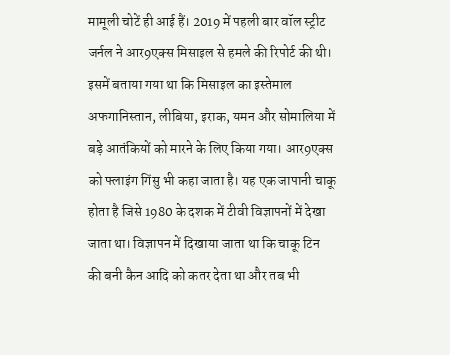मामूली चोटें ही आई हैं। 2019 में पहली बार वॉल स्ट्रीट जर्नल ने आर9एक्स मिसाइल से हमले की रिपोर्ट की थी। इसमें बताया गया था कि मिसाइल का इस्तेमाल अफगानिस्तान, लीबिया, इराक, यमन और सोमालिया में बड़े आतंकियों को मारने के लिए किया गया। आर9एक्स को फ्लाइंग गिंसु भी कहा जाता है। यह एक जापानी चाकू होता है जिसे 1980 के दशक में टीवी विज्ञापनों में देखा जाता था। विज्ञापन में दिखाया जाता था कि चाकू टिन की बनी कैन आदि को कतर देता था और तब भी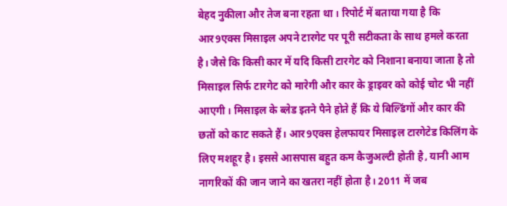बेहद नुकीला और तेज बना रहता था। रिपोर्ट में बताया गया है कि आर9एक्स मिसाइल अपने टारगेट पर पूरी सटीकता के साथ हमले करता है। जैसे कि किसी कार में यदि किसी टारगेट को निशाना बनाया जाता है तो मिसाइल सिर्फ टारगेट को मारेगी और कार के ड्राइवर को कोई चोट भी नहीं आएगी। मिसाइल के ब्लेड इतने पैने होते हैं कि ये बिल्डिंगों और कार की छतों को काट सकते हैं। आर9एक्स हेलफायर मिसाइल टारगेटेड किलिंग के लिए मशहूर है। इससे आसपास बहुत कम कैजुअल्टी होती है, यानी आम नागरिकों की जान जाने का खतरा नहीं होता है। 2011 में जब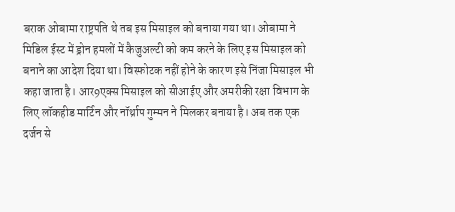बराक ओबामा राष्ट्रपति थे तब इस मिसाइल को बनाया गया था। ओबामा ने मिडिल ईस्ट में ड्रोन हमलों में कैजुअल्टी को कम करने के लिए इस मिसाइल को बनाने का आदेश दिया था। विस्फोटक नहीं होने के कारण इसे निंजा मिसाइल भी कहा जाता है। आर9एक्स मिसाइल को सीआईए और अमरीकी रक्षा विभाग के लिए लॉकहीड मार्टिन और नॉर्थ्राप गुम्मन ने मिलकर बनाया है। अब तक एक दर्जन से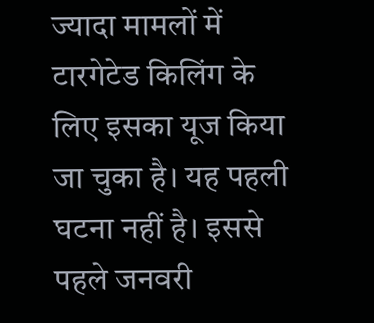ज्यादा मामलों में टारगेटेड किलिंग के लिए इसका यूज किया जा चुका है। यह पहली घटना नहीं है। इससे पहले जनवरी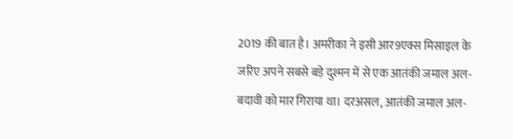2019 की बात है। अमरीका ने इसी आर9एक्स मिसाइल के जरिए अपने सबसे बड़े दुश्मन में से एक आतंकी जमाल अल-बदावी को मार गिराया था। दरअसल, आतंकी जमाल अल-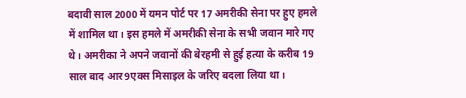बदावी साल 2000 में यमन पोर्ट पर 17 अमरीकी सेना पर हुए हमले में शामिल था। इस हमले में अमरीकी सेना के सभी जवान मारे गए थे। अमरीका ने अपने जवानों की बेरहमी से हुई हत्या के करीब 19 साल बाद आर9एक्स मिसाइल के जरिए बदला लिया था।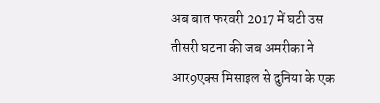अब बात फरवरी 2017 में घटी उस तीसरी घटना की जब अमरीका ने आर9एक्स मिसाइल से दुनिया के एक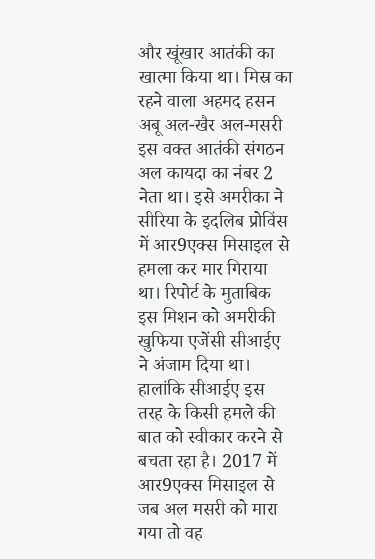और खूंखार आतंकी का खात्मा किया था। मिस्र का रहने वाला अहमद हसन अबू अल-खैर अल-मसरी इस वक्त आतंकी संगठन अल कायदा का नंबर 2 नेता था। इसे अमरीका ने सीरिया के इदलिब प्रोविंस में आर9एक्स मिसाइल से हमला कर मार गिराया था। रिपोर्ट के मुताबिक इस मिशन को अमरीकी खुफिया एजेंसी सीआईए ने अंजाम दिया था। हालांकि सीआईए इस तरह के किसी हमले की बात को स्वीकार करने से बचता रहा है। 2017 में आर9एक्स मिसाइल से जब अल मसरी को मारा गया तो वह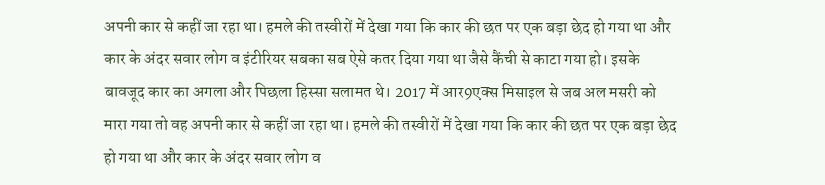अपनी कार से कहीं जा रहा था। हमले की तस्वीरों में देखा गया कि कार की छत पर एक बड़ा छेद हो गया था और कार के अंदर सवार लोग व इंटीरियर सबका सब ऐसे कतर दिया गया था जैसे कैंची से काटा गया हो। इसके बावजूद कार का अगला और पिछला हिस्सा सलामत थे। 2017 में आर9एक्स मिसाइल से जब अल मसरी को मारा गया तो वह अपनी कार से कहीं जा रहा था। हमले की तस्वीरों में देखा गया कि कार की छत पर एक बड़ा छेद हो गया था और कार के अंदर सवार लोग व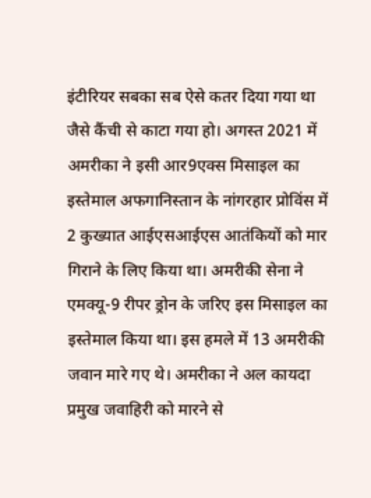इंटीरियर सबका सब ऐसे कतर दिया गया था जैसे कैंची से काटा गया हो। अगस्त 2021 में अमरीका ने इसी आर9एक्स मिसाइल का इस्तेमाल अफगानिस्तान के नांगरहार प्रोविंस में 2 कुख्यात आईएसआईएस आतंकियों को मार गिराने के लिए किया था। अमरीकी सेना ने एमक्यू-9 रीपर ड्रोन के जरिए इस मिसाइल का इस्तेमाल किया था। इस हमले में 13 अमरीकी जवान मारे गए थे। अमरीका ने अल कायदा प्रमुख जवाहिरी को मारने से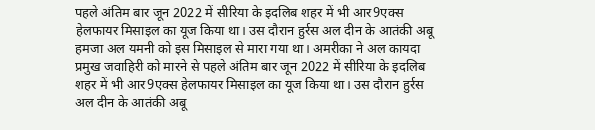पहले अंतिम बार जून 2022 में सीरिया के इदलिब शहर में भी आर9एक्स हेलफायर मिसाइल का यूज किया था। उस दौरान हुर्रस अल दीन के आतंकी अबू हमजा अल यमनी को इस मिसाइल से मारा गया था। अमरीका ने अल कायदा प्रमुख जवाहिरी को मारने से पहले अंतिम बार जून 2022 में सीरिया के इदलिब शहर में भी आर9एक्स हेलफायर मिसाइल का यूज किया था। उस दौरान हुर्रस अल दीन के आतंकी अबू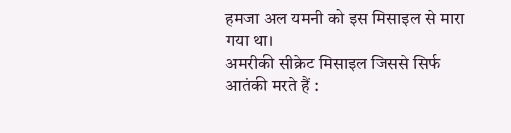हमजा अल यमनी को इस मिसाइल से मारा गया था।
अमरीकी सीक्रेट मिसाइल जिससे सिर्फ आतंकी मरते हैं :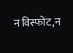न विस्फोट,न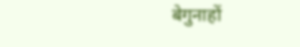बेगुनाहों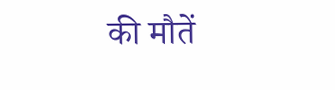की मौतें